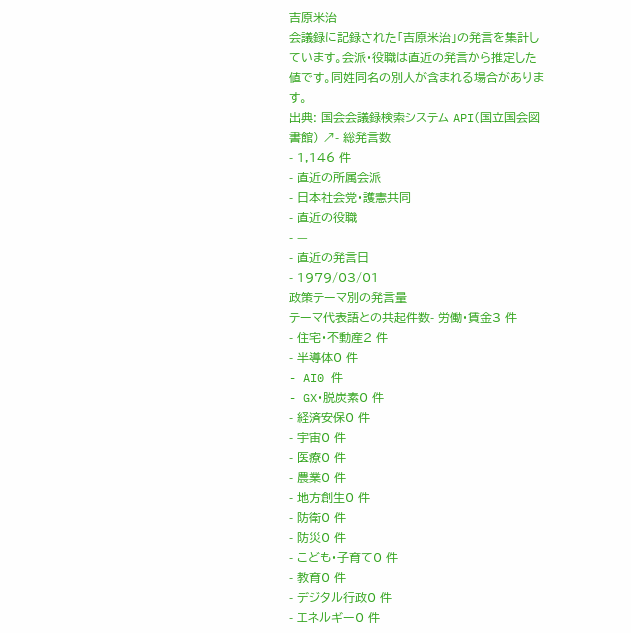吉原米治
会議録に記録された「吉原米治」の発言を集計しています。会派・役職は直近の発言から推定した値です。同姓同名の別人が含まれる場合があります。
出典: 国会会議録検索システム API(国立国会図書館) ↗- 総発言数
- 1,146 件
- 直近の所属会派
- 日本社会党・護憲共同
- 直近の役職
- —
- 直近の発言日
- 1979/03/01
政策テーマ別の発言量
テーマ代表語との共起件数- 労働・賃金3 件
- 住宅・不動産2 件
- 半導体0 件
- AI0 件
- GX・脱炭素0 件
- 経済安保0 件
- 宇宙0 件
- 医療0 件
- 農業0 件
- 地方創生0 件
- 防衛0 件
- 防災0 件
- こども・子育て0 件
- 教育0 件
- デジタル行政0 件
- エネルギー0 件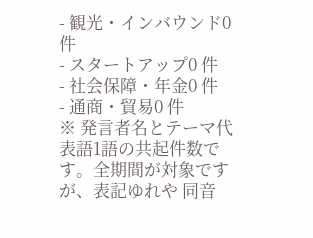- 観光・インバウンド0 件
- スタートアップ0 件
- 社会保障・年金0 件
- 通商・貿易0 件
※ 発言者名とテーマ代表語1語の共起件数です。全期間が対象ですが、表記ゆれや 同音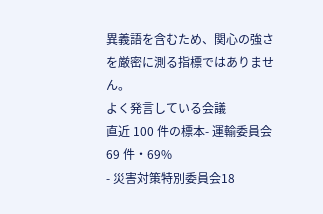異義語を含むため、関心の強さを厳密に測る指標ではありません。
よく発言している会議
直近 100 件の標本- 運輸委員会69 件・69%
- 災害対策特別委員会18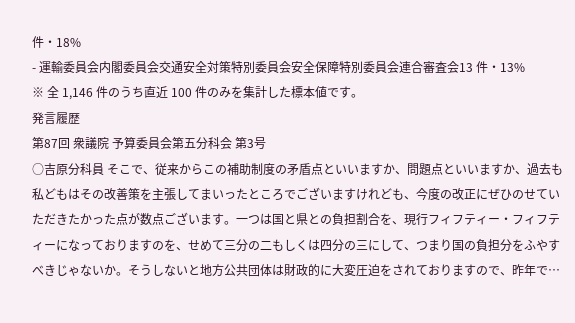件・18%
- 運輸委員会内閣委員会交通安全対策特別委員会安全保障特別委員会連合審査会13 件・13%
※ 全 1,146 件のうち直近 100 件のみを集計した標本値です。
発言履歴
第87回 衆議院 予算委員会第五分科会 第3号
○吉原分科員 そこで、従来からこの補助制度の矛盾点といいますか、問題点といいますか、過去も私どもはその改善策を主張してまいったところでございますけれども、今度の改正にぜひのせていただきたかった点が数点ございます。一つは国と県との負担割合を、現行フィフティー・フィフティーになっておりますのを、せめて三分の二もしくは四分の三にして、つまり国の負担分をふやすべきじゃないか。そうしないと地方公共団体は財政的に大変圧迫をされておりますので、昨年で…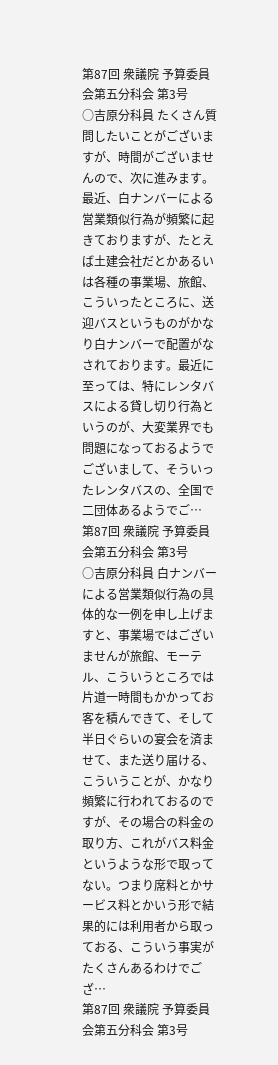第87回 衆議院 予算委員会第五分科会 第3号
○吉原分科員 たくさん質問したいことがございますが、時間がございませんので、次に進みます。 最近、白ナンバーによる営業類似行為が頻繁に起きておりますが、たとえば土建会社だとかあるいは各種の事業場、旅館、こういったところに、送迎バスというものがかなり白ナンバーで配置がなされております。最近に至っては、特にレンタバスによる貸し切り行為というのが、大変業界でも問題になっておるようでございまして、そういったレンタバスの、全国で二団体あるようでご…
第87回 衆議院 予算委員会第五分科会 第3号
○吉原分科員 白ナンバーによる営業類似行為の具体的な一例を申し上げますと、事業場ではございませんが旅館、モーテル、こういうところでは片道一時間もかかってお客を積んできて、そして半日ぐらいの宴会を済ませて、また送り届ける、こういうことが、かなり頻繁に行われておるのですが、その場合の料金の取り方、これがバス料金というような形で取ってない。つまり席料とかサービス料とかいう形で結果的には利用者から取っておる、こういう事実がたくさんあるわけでござ…
第87回 衆議院 予算委員会第五分科会 第3号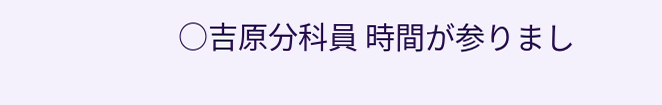○吉原分科員 時間が参りまし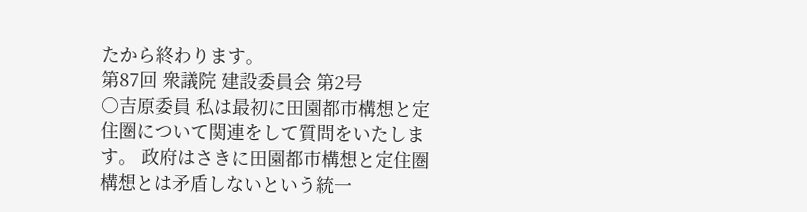たから終わります。
第87回 衆議院 建設委員会 第2号
○吉原委員 私は最初に田園都市構想と定住圏について関連をして質問をいたします。 政府はさきに田園都市構想と定住圏構想とは矛盾しないという統一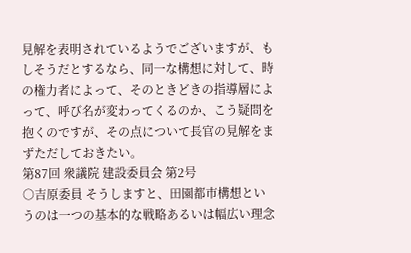見解を表明されているようでございますが、もしそうだとするなら、同一な構想に対して、時の権力者によって、そのときどきの指導層によって、呼び名が変わってくるのか、こう疑問を抱くのですが、その点について長官の見解をまずただしておきたい。
第87回 衆議院 建設委員会 第2号
○吉原委員 そうしますと、田園都市構想というのは一つの基本的な戦略あるいは幅広い理念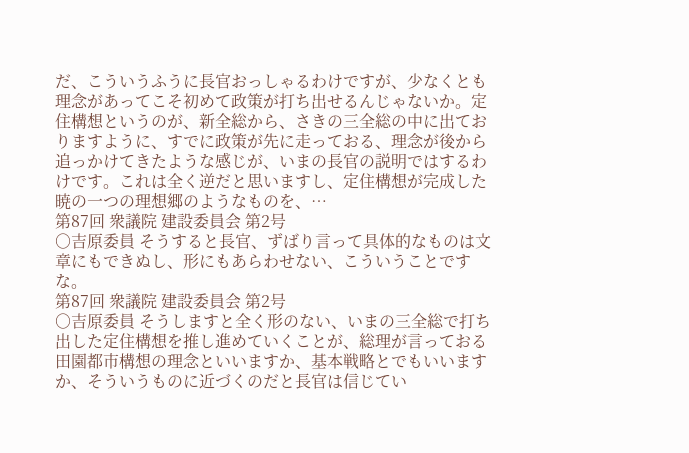だ、こういうふうに長官おっしゃるわけですが、少なくとも理念があってこそ初めて政策が打ち出せるんじゃないか。定住構想というのが、新全総から、さきの三全総の中に出ておりますように、すでに政策が先に走っておる、理念が後から追っかけてきたような感じが、いまの長官の説明ではするわけです。これは全く逆だと思いますし、定住構想が完成した暁の一つの理想郷のようなものを、…
第87回 衆議院 建設委員会 第2号
○吉原委員 そうすると長官、ずばり言って具体的なものは文章にもできぬし、形にもあらわせない、こういうことですな。
第87回 衆議院 建設委員会 第2号
○吉原委員 そうしますと全く形のない、いまの三全総で打ち出した定住構想を推し進めていくことが、総理が言っておる田園都市構想の理念といいますか、基本戦略とでもいいますか、そういうものに近づくのだと長官は信じてい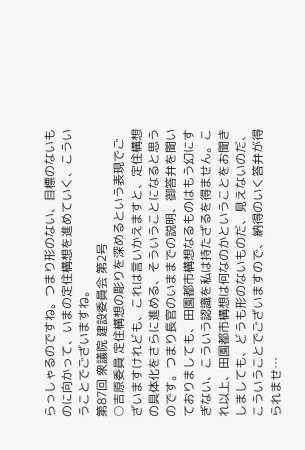らっしゃるのですね。つまり形のない、目標のないものに向かって、いまの定住構想を進めていく、こういうことでございますね。
第87回 衆議院 建設委員会 第2号
○吉原委員 定住構想の彫りを深めるという表現でございますけれども、これは言いかえますと、定住構想の具体化をさらに進める、そういうことになると思うのです。つまり長官のいままでの説明、御答弁を聞いておりましても、田園都市構想なるものはもう幻にすぎない、こういう認識を私は持たざるを得ません。これ以上、田園都市構想は何なのかということをお聞きしましても、どうも形のないものだ、見えないのだ、こういうことでございますので、納得のいく答弁が得られませ…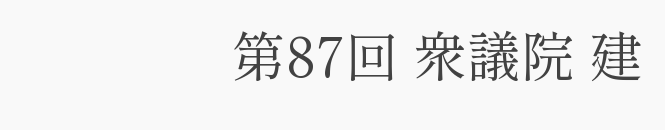第87回 衆議院 建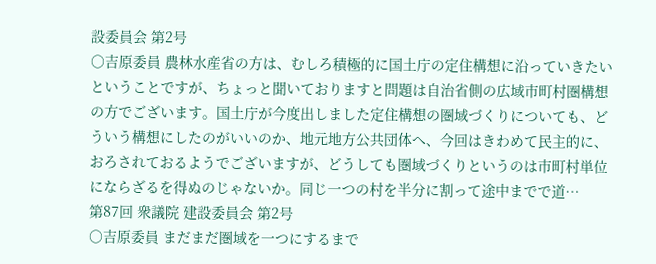設委員会 第2号
○吉原委員 農林水産省の方は、むしろ積極的に国土庁の定住構想に沿っていきたいということですが、ちょっと聞いておりますと問題は自治省側の広域市町村圏構想の方でございます。国土庁が今度出しました定住構想の圏域づくりについても、どういう構想にしたのがいいのか、地元地方公共団体へ、今回はきわめて民主的に、おろされておるようでございますが、どうしても圏域づくりというのは市町村単位にならざるを得ぬのじゃないか。同じ一つの村を半分に割って途中までで道…
第87回 衆議院 建設委員会 第2号
○吉原委員 まだまだ圏域を一つにするまで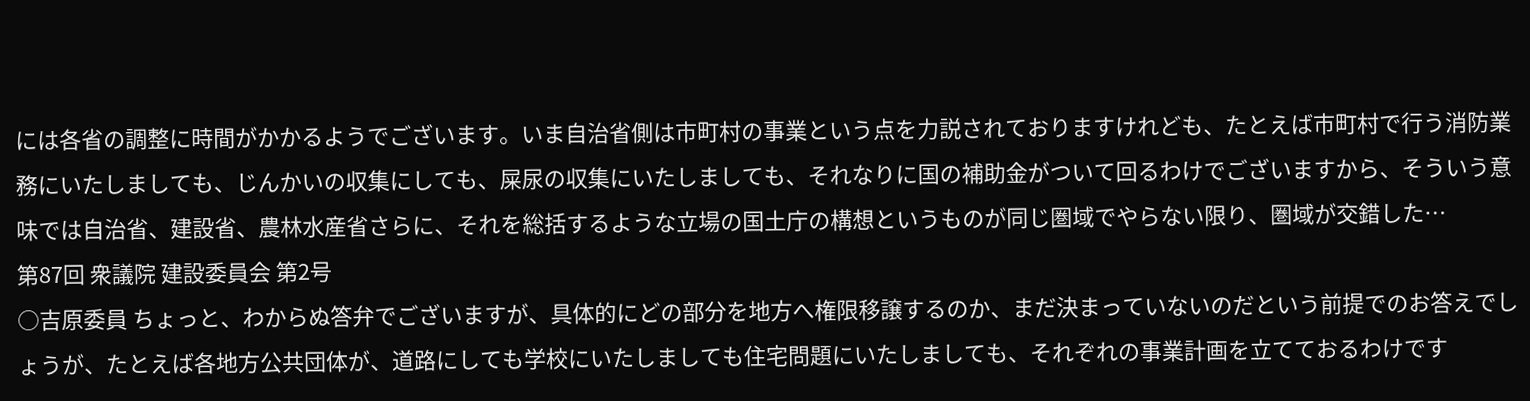には各省の調整に時間がかかるようでございます。いま自治省側は市町村の事業という点を力説されておりますけれども、たとえば市町村で行う消防業務にいたしましても、じんかいの収集にしても、屎尿の収集にいたしましても、それなりに国の補助金がついて回るわけでございますから、そういう意味では自治省、建設省、農林水産省さらに、それを総括するような立場の国土庁の構想というものが同じ圏域でやらない限り、圏域が交錯した…
第87回 衆議院 建設委員会 第2号
○吉原委員 ちょっと、わからぬ答弁でございますが、具体的にどの部分を地方へ権限移譲するのか、まだ決まっていないのだという前提でのお答えでしょうが、たとえば各地方公共団体が、道路にしても学校にいたしましても住宅問題にいたしましても、それぞれの事業計画を立てておるわけです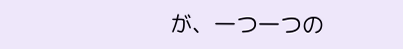が、一つ一つの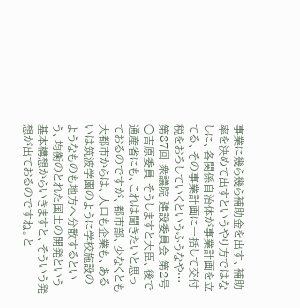事業に幾ら幾ら補助金を出す、補助率を決めて出すというやり方ではなしに、各関係自治体が事業計画を立てる、その事業計画に一括して交付税をおろしていくというふうなや…
第87回 衆議院 建設委員会 第2号
○吉原委員 そうしますと大臣、後で通産省にも、これは聞きたいと思っておるのですが、都市部、少なくとも大都市からは、人口も企業も、あるいは筑波学園のように学校施設のようなものも地方へ分散するという、均衡のとれた国土の開発という基本構想からいきますと、そういう発想が出ておるのですね。と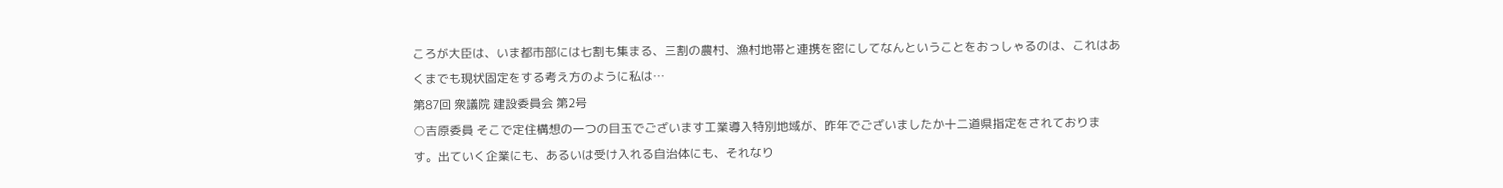ころが大臣は、いま都市部には七割も集まる、三割の農村、漁村地帯と連携を密にしてなんということをおっしゃるのは、これはあくまでも現状固定をする考え方のように私は…
第87回 衆議院 建設委員会 第2号
○吉原委員 そこで定住構想の一つの目玉でございます工業導入特別地域が、昨年でございましたか十二道県指定をされております。出ていく企業にも、あるいは受け入れる自治体にも、それなり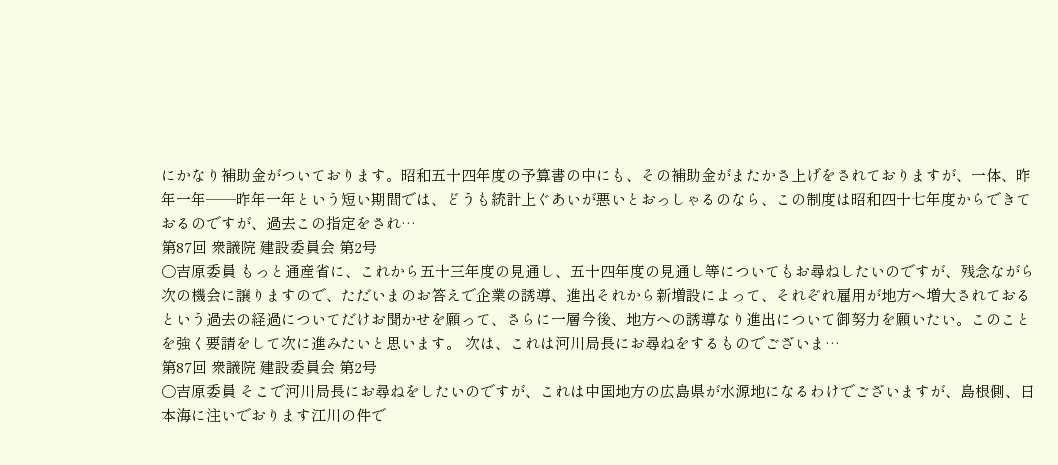にかなり補助金がついております。昭和五十四年度の予算書の中にも、その補助金がまたかさ上げをされておりますが、一体、昨年一年──昨年一年という短い期間では、どうも統計上ぐあいが悪いとおっしゃるのなら、この制度は昭和四十七年度からできておるのですが、過去この指定をされ…
第87回 衆議院 建設委員会 第2号
○吉原委員 もっと通産省に、これから五十三年度の見通し、五十四年度の見通し等についてもお尋ねしたいのですが、残念ながら次の機会に譲りますので、ただいまのお答えで企業の誘導、進出それから新増設によって、それぞれ雇用が地方へ増大されておるという過去の経過についてだけお聞かせを願って、さらに一層今後、地方への誘導なり進出について御努力を願いたい。このことを強く要請をして次に進みたいと思います。 次は、これは河川局長にお尋ねをするものでございま…
第87回 衆議院 建設委員会 第2号
○吉原委員 そこで河川局長にお尋ねをしたいのですが、これは中国地方の広島県が水源地になるわけでございますが、島根側、日本海に注いでおります江川の件で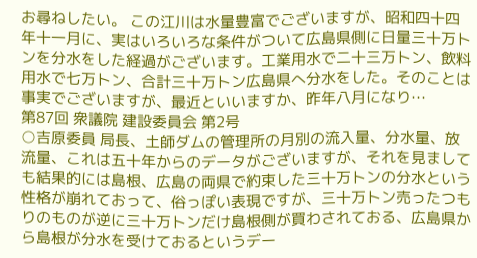お尋ねしたい。 この江川は水量豊富でございますが、昭和四十四年十一月に、実はいろいろな条件がついて広島県側に日量三十万トンを分水をした経過がございます。工業用水で二十三万トン、飲料用水で七万トン、合計三十万トン広島県へ分水をした。そのことは事実でございますが、最近といいますか、昨年八月になり…
第87回 衆議院 建設委員会 第2号
○吉原委員 局長、土師ダムの管理所の月別の流入量、分水量、放流量、これは五十年からのデータがございますが、それを見ましても結果的には島根、広島の両県で約束した三十万トンの分水という性格が崩れておって、俗っぽい表現ですが、三十万トン売ったつもりのものが逆に三十万トンだけ島根側が買わされておる、広島県から島根が分水を受けておるというデー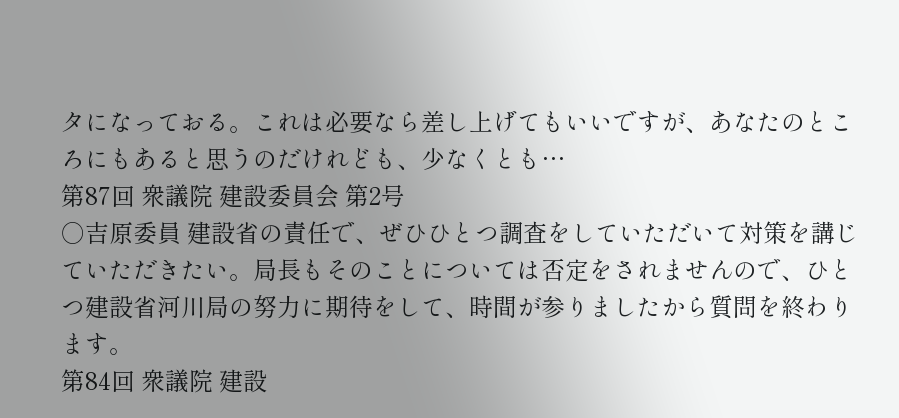タになっておる。これは必要なら差し上げてもいいですが、あなたのところにもあると思うのだけれども、少なくとも…
第87回 衆議院 建設委員会 第2号
○吉原委員 建設省の責任で、ぜひひとつ調査をしていただいて対策を講じていただきたい。局長もそのことについては否定をされませんので、ひとつ建設省河川局の努力に期待をして、時間が参りましたから質問を終わります。
第84回 衆議院 建設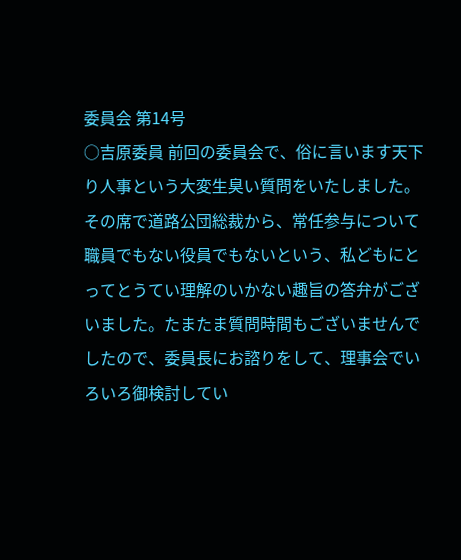委員会 第14号
○吉原委員 前回の委員会で、俗に言います天下り人事という大変生臭い質問をいたしました。その席で道路公団総裁から、常任参与について職員でもない役員でもないという、私どもにとってとうてい理解のいかない趣旨の答弁がございました。たまたま質問時間もございませんでしたので、委員長にお諮りをして、理事会でいろいろ御検討してい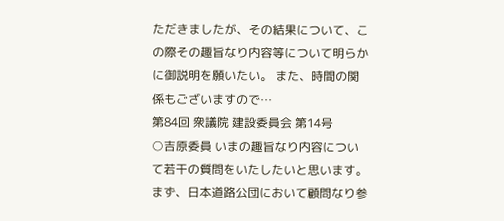ただきましたが、その結果について、この際その趣旨なり内容等について明らかに御説明を願いたい。 また、時間の関係もございますので…
第84回 衆議院 建設委員会 第14号
○吉原委員 いまの趣旨なり内容について若干の質問をいたしたいと思います。 まず、日本道路公団において顧問なり参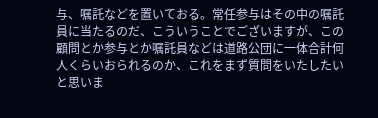与、嘱託などを置いておる。常任参与はその中の嘱託員に当たるのだ、こういうことでございますが、この顧問とか参与とか嘱託員などは道路公団に一体合計何人くらいおられるのか、これをまず質問をいたしたいと思いま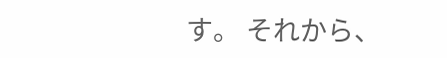す。 それから、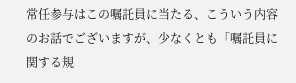常任参与はこの嘱託員に当たる、こういう内容のお話でございますが、少なくとも「嘱託員に関する規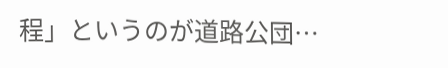程」というのが道路公団…